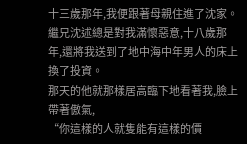十三歲那年,我便跟著母親住進了沈家。
繼兄沈述總是對我滿懷惡意,十八歲那年,還將我送到了地中海中年男人的床上換了投資。
那天的他就那樣居高臨下地看著我,臉上帶著傲氣,
“你這樣的人就隻能有這樣的價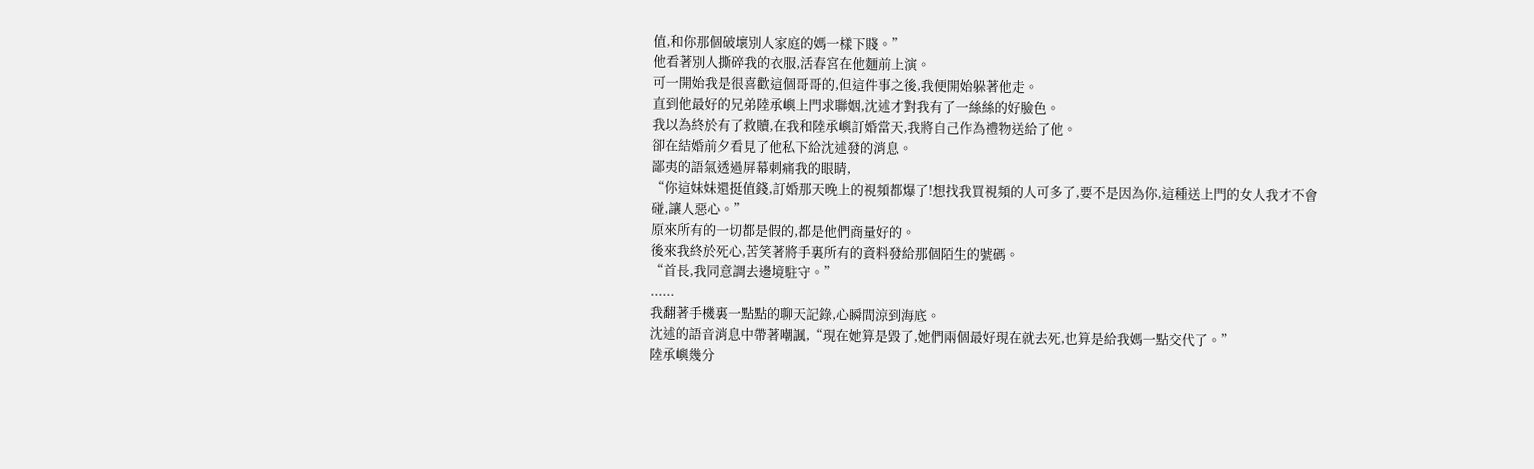值,和你那個破壞別人家庭的媽一樣下賤。”
他看著別人撕碎我的衣服,活春宮在他麵前上演。
可一開始我是很喜歡這個哥哥的,但這件事之後,我便開始躲著他走。
直到他最好的兄弟陸承嶼上門求聯姻,沈述才對我有了一絲絲的好臉色。
我以為終於有了救贖,在我和陸承嶼訂婚當天,我將自己作為禮物送給了他。
卻在結婚前夕看見了他私下給沈述發的消息。
鄙夷的語氣透過屏幕刺痛我的眼睛,
“你這妹妹還挺值錢,訂婚那天晚上的視頻都爆了!想找我買視頻的人可多了,要不是因為你,這種送上門的女人我才不會碰,讓人惡心。”
原來所有的一切都是假的,都是他們商量好的。
後來我終於死心,苦笑著將手裏所有的資料發給那個陌生的號碼。
“首長,我同意調去邊境駐守。”
......
我翻著手機裏一點點的聊天記錄,心瞬間涼到海底。
沈述的語音消息中帶著嘲諷,“現在她算是毀了,她們兩個最好現在就去死,也算是給我媽一點交代了。”
陸承嶼幾分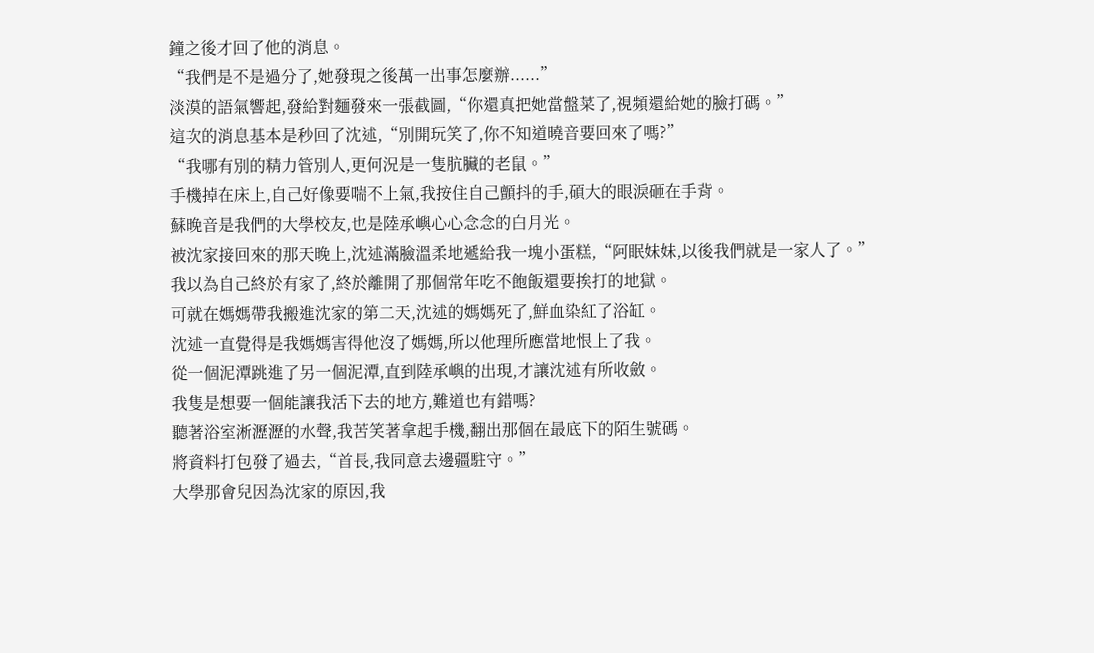鐘之後才回了他的消息。
“我們是不是過分了,她發現之後萬一出事怎麼辦......”
淡漠的語氣響起,發給對麵發來一張截圖,“你還真把她當盤菜了,視頻還給她的臉打碼。”
這次的消息基本是秒回了沈述,“別開玩笑了,你不知道曉音要回來了嗎?”
“我哪有別的精力管別人,更何況是一隻肮臟的老鼠。”
手機掉在床上,自己好像要喘不上氣,我按住自己顫抖的手,碩大的眼淚砸在手背。
蘇晚音是我們的大學校友,也是陸承嶼心心念念的白月光。
被沈家接回來的那天晚上,沈述滿臉溫柔地遞給我一塊小蛋糕,“阿眠妹妹,以後我們就是一家人了。”
我以為自己終於有家了,終於離開了那個常年吃不飽飯還要挨打的地獄。
可就在媽媽帶我搬進沈家的第二天,沈述的媽媽死了,鮮血染紅了浴缸。
沈述一直覺得是我媽媽害得他沒了媽媽,所以他理所應當地恨上了我。
從一個泥潭跳進了另一個泥潭,直到陸承嶼的出現,才讓沈述有所收斂。
我隻是想要一個能讓我活下去的地方,難道也有錯嗎?
聽著浴室淅瀝瀝的水聲,我苦笑著拿起手機,翻出那個在最底下的陌生號碼。
將資料打包發了過去,“首長,我同意去邊疆駐守。”
大學那會兒因為沈家的原因,我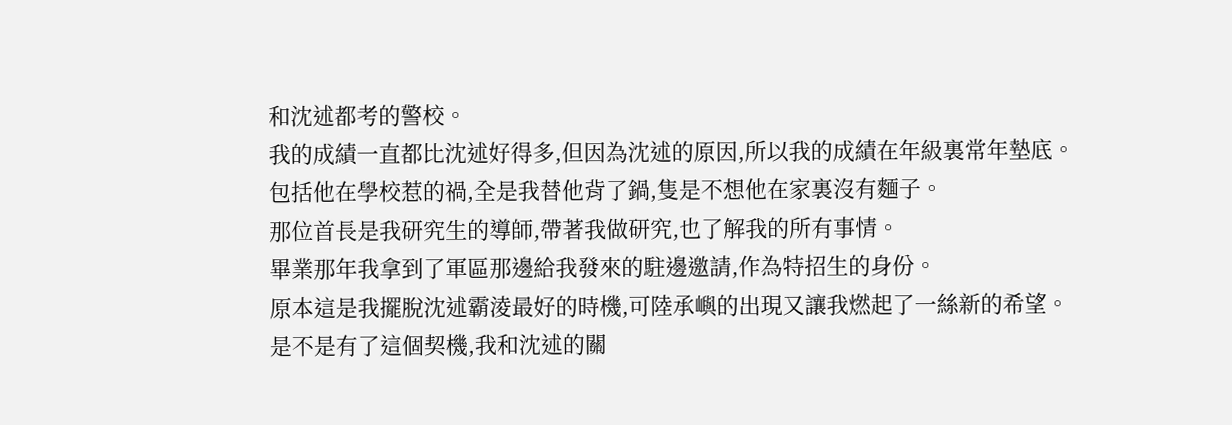和沈述都考的警校。
我的成績一直都比沈述好得多,但因為沈述的原因,所以我的成績在年級裏常年墊底。
包括他在學校惹的禍,全是我替他背了鍋,隻是不想他在家裏沒有麵子。
那位首長是我研究生的導師,帶著我做研究,也了解我的所有事情。
畢業那年我拿到了軍區那邊給我發來的駐邊邀請,作為特招生的身份。
原本這是我擺脫沈述霸淩最好的時機,可陸承嶼的出現又讓我燃起了一絲新的希望。
是不是有了這個契機,我和沈述的關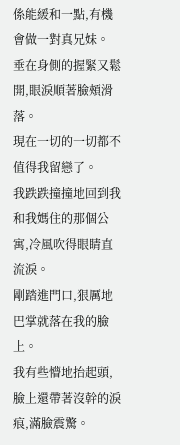係能緩和一點,有機會做一對真兄妹。
垂在身側的握緊又鬆開,眼淚順著臉頰滑落。
現在一切的一切都不值得我留戀了。
我跌跌撞撞地回到我和我媽住的那個公寓,冷風吹得眼睛直流淚。
剛踏進門口,狠厲地巴掌就落在我的臉上。
我有些懵地抬起頭,臉上還帶著沒幹的淚痕,滿臉震驚。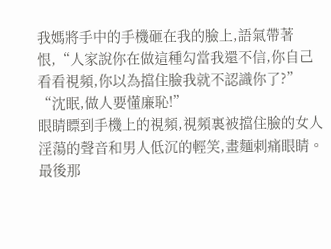我媽將手中的手機砸在我的臉上,語氣帶著恨,“人家說你在做這種勾當我還不信,你自己看看視頻,你以為擋住臉我就不認識你了?”
“沈眠,做人要懂廉恥!”
眼睛瞟到手機上的視頻,視頻裏被擋住臉的女人淫蕩的聲音和男人低沉的輕笑,畫麵刺痛眼睛。
最後那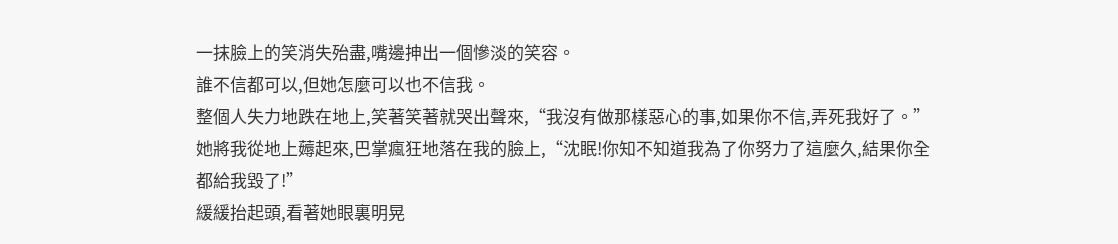一抹臉上的笑消失殆盡,嘴邊抻出一個慘淡的笑容。
誰不信都可以,但她怎麼可以也不信我。
整個人失力地跌在地上,笑著笑著就哭出聲來,“我沒有做那樣惡心的事,如果你不信,弄死我好了。”
她將我從地上薅起來,巴掌瘋狂地落在我的臉上,“沈眠!你知不知道我為了你努力了這麼久,結果你全都給我毀了!”
緩緩抬起頭,看著她眼裏明晃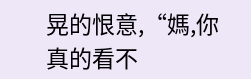晃的恨意,“媽,你真的看不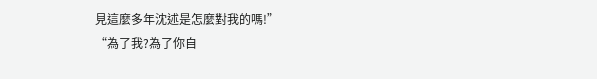見這麼多年沈述是怎麼對我的嗎!”
“為了我?為了你自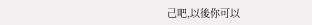己吧,以後你可以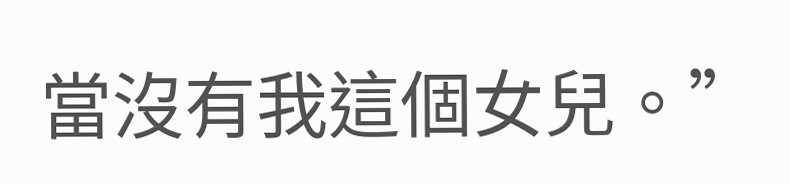當沒有我這個女兒。”